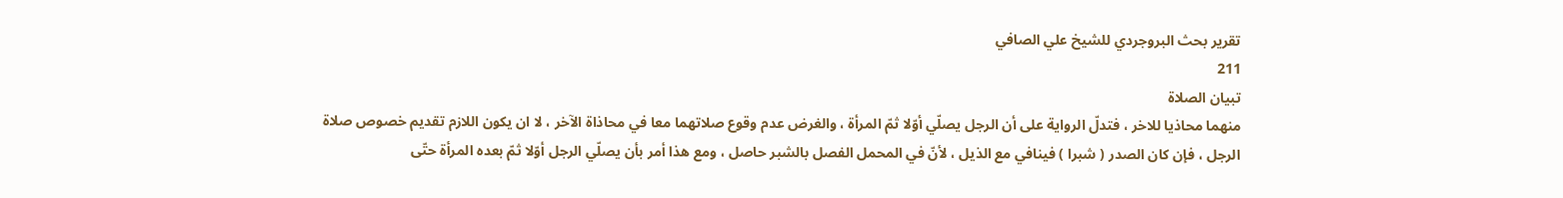تقرير بحث البروجردي للشيخ علي الصافي
211
تبيان الصلاة
منهما محاذيا للاخر ، فتدلّ الرواية على أن الرجل يصلّي أوّلا ثمّ المرأة ، والغرض عدم وقوع صلاتهما معا في محاذاة الآخر ، لا ان يكون اللازم تقديم خصوص صلاة الرجل ، فإن كان الصدر ( شبرا ) فينافي مع الذيل ، لأنّ في المحمل الفصل بالشبر حاصل ، ومع هذا أمر بأن يصلّي الرجل أوّلا ثمّ بعده المرأة حتّى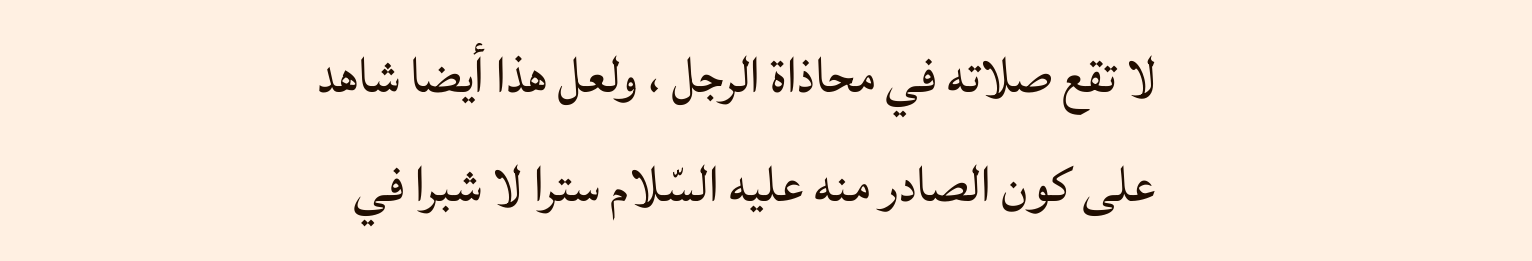لا تقع صلاته في محاذاة الرجل ، ولعل هذا أيضا شاهد على كون الصادر منه عليه السّلام سترا لا شبرا في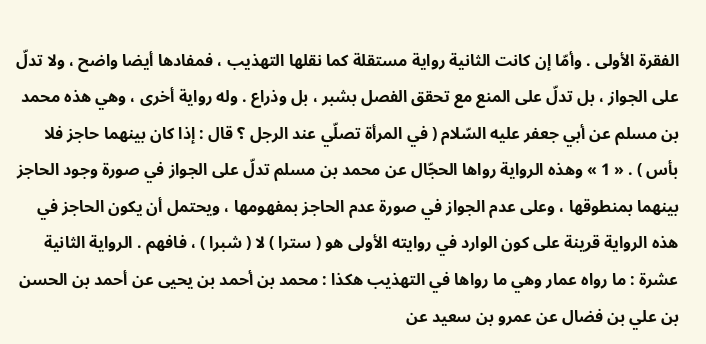الفقرة الأولى . وأمّا إن كانت الثانية رواية مستقلة كما نقلها التهذيب ، فمفادها أيضا واضح ، ولا تدلّ على الجواز ، بل تدلّ على المنع مع تحقق الفصل بشبر ، بل وذراع . وله رواية أخرى ، وهي هذه محمد بن مسلم عن أبي جعفر عليه السّلام ( في المرأة تصلّي عند الرجل ؟ قال : إذا كان بينهما حاجز فلا بأس ) . « 1 » وهذه الرواية رواها الحجّال عن محمد بن مسلم تدلّ على الجواز في صورة وجود الحاجز بينهما بمنطوقها ، وعلى عدم الجواز في صورة عدم الحاجز بمفهومها ، ويحتمل أن يكون الحاجز في هذه الرواية قرينة على كون الوارد في روايته الأولى هو ( سترا ) لا ( شبرا ) ، فافهم . الرواية الثانية عشرة : ما رواه عمار وهي ما رواها في التهذيب هكذا : محمد بن أحمد بن يحيى عن أحمد بن الحسن بن علي بن فضال عن عمرو بن سعيد عن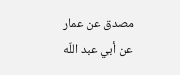مصدق عن عمار عن أبي عبد اللّه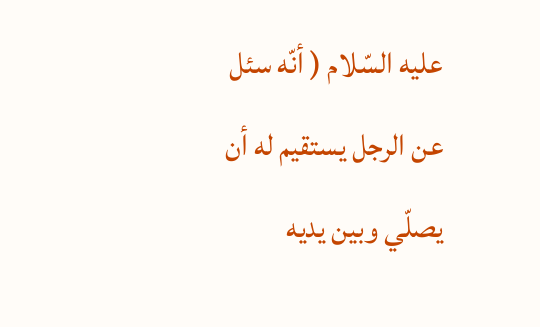عليه السّلام ( أنّه سئل عن الرجل يستقيم له أن يصلّي وبين يديه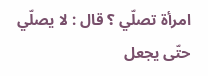امرأة تصلّي ؟ قال : لا يصلّي حتّى يجعل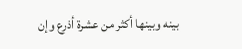بينه وبينها أكثر من عشرة أذرع وإن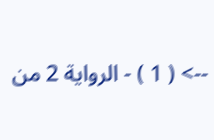--> ( 1 ) - الرواية 2 من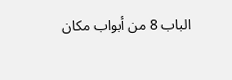الباب 8 من أبواب مكان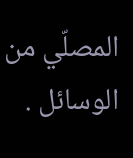المصلّي من الوسائل .